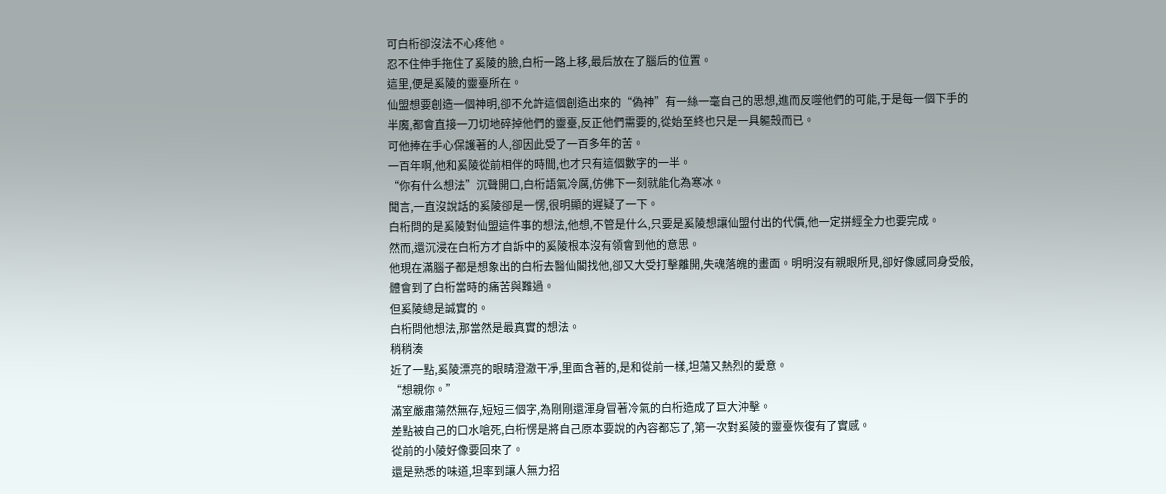可白桁卻沒法不心疼他。
忍不住伸手拖住了奚陵的臉,白桁一路上移,最后放在了腦后的位置。
這里,便是奚陵的靈臺所在。
仙盟想要創造一個神明,卻不允許這個創造出來的“偽神”有一絲一毫自己的思想,進而反噬他們的可能,于是每一個下手的半魔,都會直接一刀切地碎掉他們的靈臺,反正他們需要的,從始至終也只是一具軀殼而已。
可他捧在手心保護著的人,卻因此受了一百多年的苦。
一百年啊,他和奚陵從前相伴的時間,也才只有這個數字的一半。
“你有什么想法”沉聲開口,白桁語氣冷厲,仿佛下一刻就能化為寒冰。
聞言,一直沒說話的奚陵卻是一愣,很明顯的遲疑了一下。
白桁問的是奚陵對仙盟這件事的想法,他想,不管是什么,只要是奚陵想讓仙盟付出的代價,他一定拼經全力也要完成。
然而,還沉浸在白桁方才自訴中的奚陵根本沒有領會到他的意思。
他現在滿腦子都是想象出的白桁去醫仙閣找他,卻又大受打擊離開,失魂落魄的畫面。明明沒有親眼所見,卻好像感同身受般,體會到了白桁當時的痛苦與難過。
但奚陵總是誠實的。
白桁問他想法,那當然是最真實的想法。
稍稍湊
近了一點,奚陵漂亮的眼睛澄澈干凈,里面含著的,是和從前一樣,坦蕩又熱烈的愛意。
“想親你。”
滿室嚴肅蕩然無存,短短三個字,為剛剛還渾身冒著冷氣的白桁造成了巨大沖擊。
差點被自己的口水嗆死,白桁愣是將自己原本要說的內容都忘了,第一次對奚陵的靈臺恢復有了實感。
從前的小陵好像要回來了。
還是熟悉的味道,坦率到讓人無力招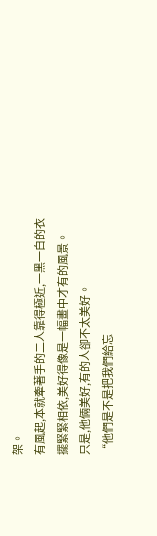架。
有風起,本就牽著手的二人靠得極近,一黑一白的衣擺緊緊相依,美好得像是一幅畫中才有的風景。
只是,他倆美好,有的人卻不太美好。
“他們是不是把我們給忘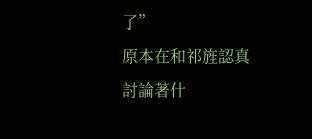了”
原本在和祁旌認真討論著什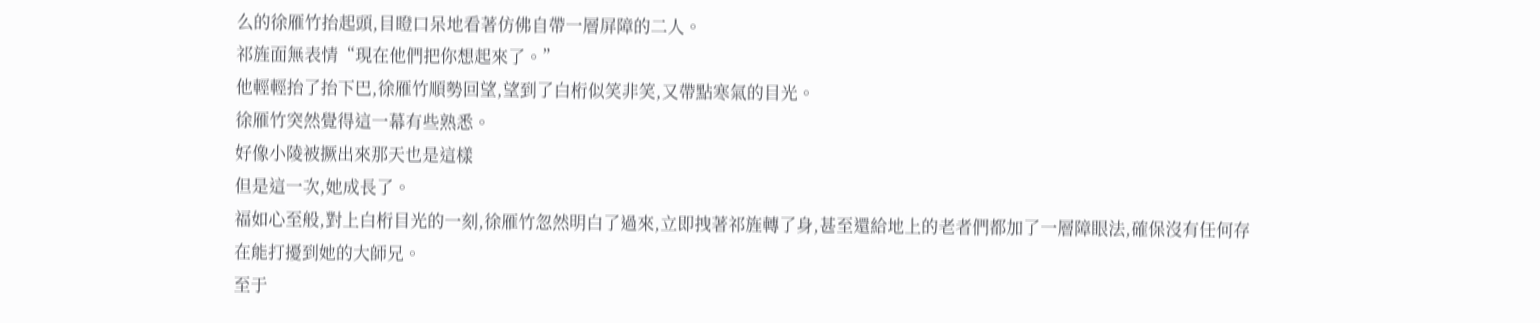么的徐雁竹抬起頭,目瞪口呆地看著仿佛自帶一層屏障的二人。
祁旌面無表情“現在他們把你想起來了。”
他輕輕抬了抬下巴,徐雁竹順勢回望,望到了白桁似笑非笑,又帶點寒氣的目光。
徐雁竹突然覺得這一幕有些熟悉。
好像小陵被撅出來那天也是這樣
但是這一次,她成長了。
福如心至般,對上白桁目光的一刻,徐雁竹忽然明白了過來,立即拽著祁旌轉了身,甚至還給地上的老者們都加了一層障眼法,確保沒有任何存在能打擾到她的大師兄。
至于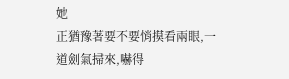她
正猶豫著要不要悄摸看兩眼,一道劍氣掃來,嚇得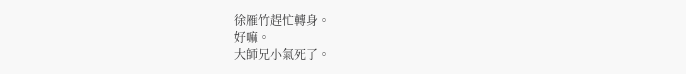徐雁竹趕忙轉身。
好嘛。
大師兄小氣死了。